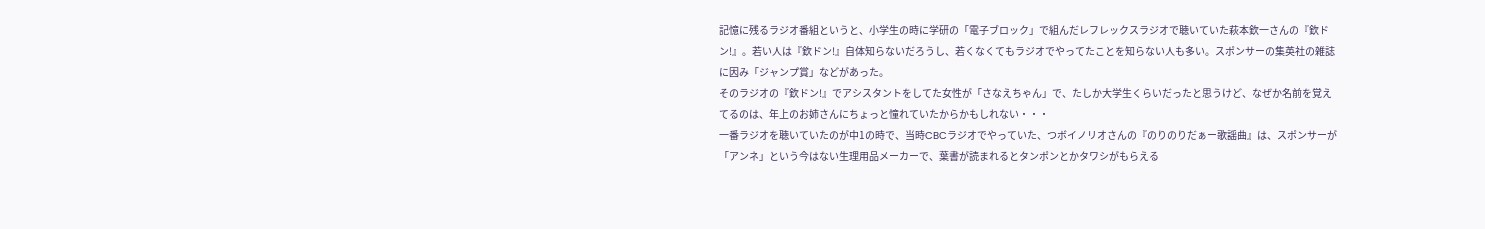記憶に残るラジオ番組というと、小学生の時に学研の「電子ブロック」で組んだレフレックスラジオで聴いていた萩本欽一さんの『欽ドン!』。若い人は『欽ドン!』自体知らないだろうし、若くなくてもラジオでやってたことを知らない人も多い。スポンサーの集英社の雑誌に因み「ジャンプ賞」などがあった。
そのラジオの『欽ドン!』でアシスタントをしてた女性が「さなえちゃん」で、たしか大学生くらいだったと思うけど、なぜか名前を覚えてるのは、年上のお姉さんにちょっと憧れていたからかもしれない・・・
一番ラジオを聴いていたのが中1の時で、当時CBCラジオでやっていた、つボイノリオさんの『のりのりだぁー歌謡曲』は、スポンサーが「アンネ」という今はない生理用品メーカーで、葉書が読まれるとタンポンとかタワシがもらえる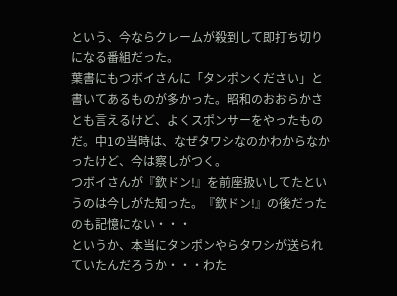という、今ならクレームが殺到して即打ち切りになる番組だった。
葉書にもつボイさんに「タンポンください」と書いてあるものが多かった。昭和のおおらかさとも言えるけど、よくスポンサーをやったものだ。中1の当時は、なぜタワシなのかわからなかったけど、今は察しがつく。
つボイさんが『欽ドン!』を前座扱いしてたというのは今しがた知った。『欽ドン!』の後だったのも記憶にない・・・
というか、本当にタンポンやらタワシが送られていたんだろうか・・・わた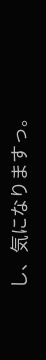し、気になりますっ。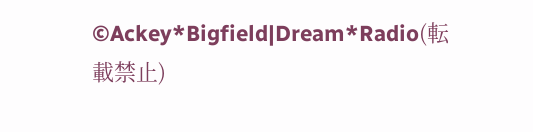©Ackey*Bigfield|Dream*Radio(転載禁止)